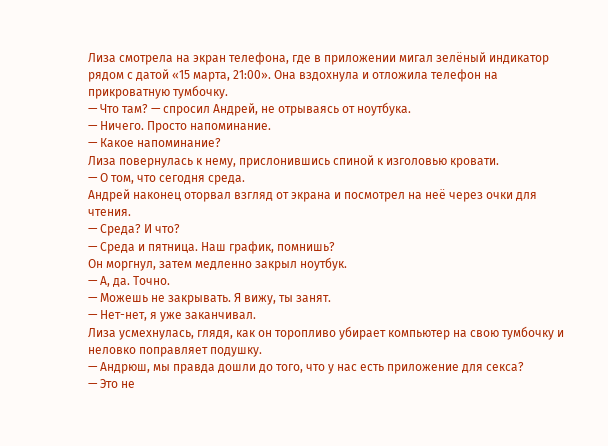Лиза смотрела на экран телефона, где в приложении мигал зелёный индикатор рядом с датой «15 марта, 21:00». Она вздохнула и отложила телефон на прикроватную тумбочку.
— Что там? — спросил Андрей, не отрываясь от ноутбука.
— Ничего. Просто напоминание.
— Какое напоминание?
Лиза повернулась к нему, прислонившись спиной к изголовью кровати.
— О том, что сегодня среда.
Андрей наконец оторвал взгляд от экрана и посмотрел на неё через очки для чтения.
— Среда? И что?
— Среда и пятница. Наш график, помнишь?
Он моргнул, затем медленно закрыл ноутбук.
— А, да. Точно.
— Можешь не закрывать. Я вижу, ты занят.
— Нет-нет, я уже заканчивал.
Лиза усмехнулась, глядя, как он торопливо убирает компьютер на свою тумбочку и неловко поправляет подушку.
— Андрюш, мы правда дошли до того, что у нас есть приложение для секса?
— Это не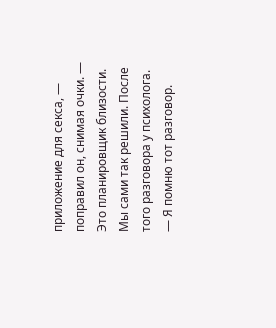приложение для секса, — поправил он, снимая очки. — Это планировщик близости. Мы сами так решили. После того разговора у психолога.
— Я помню тот разговор.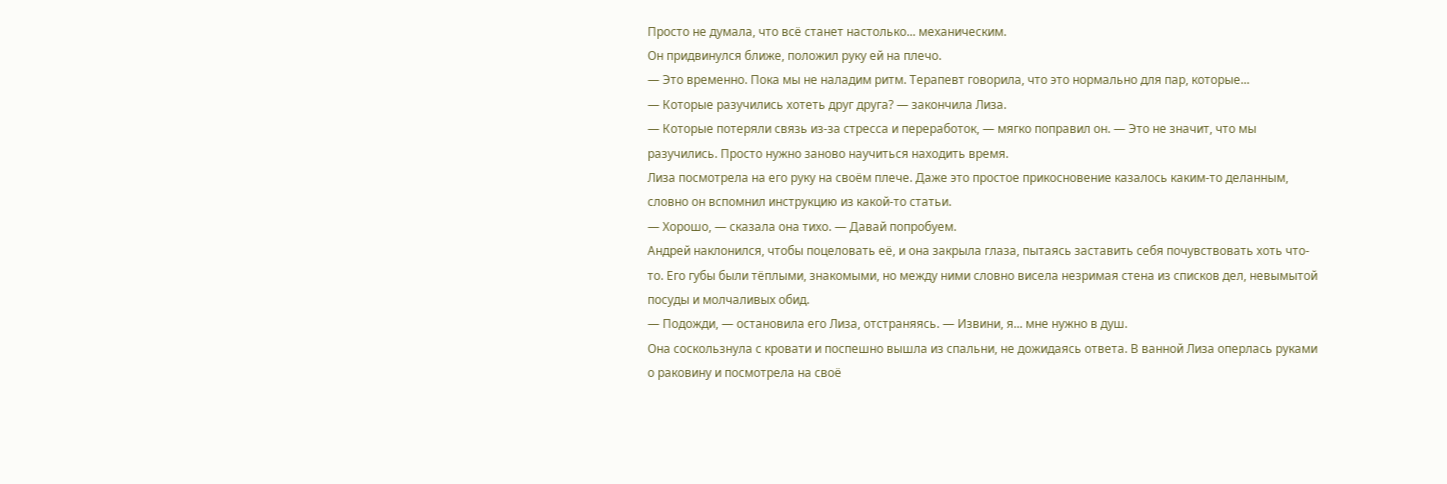Просто не думала, что всё станет настолько... механическим.
Он придвинулся ближе, положил руку ей на плечо.
— Это временно. Пока мы не наладим ритм. Терапевт говорила, что это нормально для пар, которые...
— Которые разучились хотеть друг друга? — закончила Лиза.
— Которые потеряли связь из-за стресса и переработок, — мягко поправил он. — Это не значит, что мы разучились. Просто нужно заново научиться находить время.
Лиза посмотрела на его руку на своём плече. Даже это простое прикосновение казалось каким-то деланным, словно он вспомнил инструкцию из какой-то статьи.
— Хорошо, — сказала она тихо. — Давай попробуем.
Андрей наклонился, чтобы поцеловать её, и она закрыла глаза, пытаясь заставить себя почувствовать хоть что-то. Его губы были тёплыми, знакомыми, но между ними словно висела незримая стена из списков дел, невымытой посуды и молчаливых обид.
— Подожди, — остановила его Лиза, отстраняясь. — Извини, я... мне нужно в душ.
Она соскользнула с кровати и поспешно вышла из спальни, не дожидаясь ответа. В ванной Лиза оперлась руками о раковину и посмотрела на своё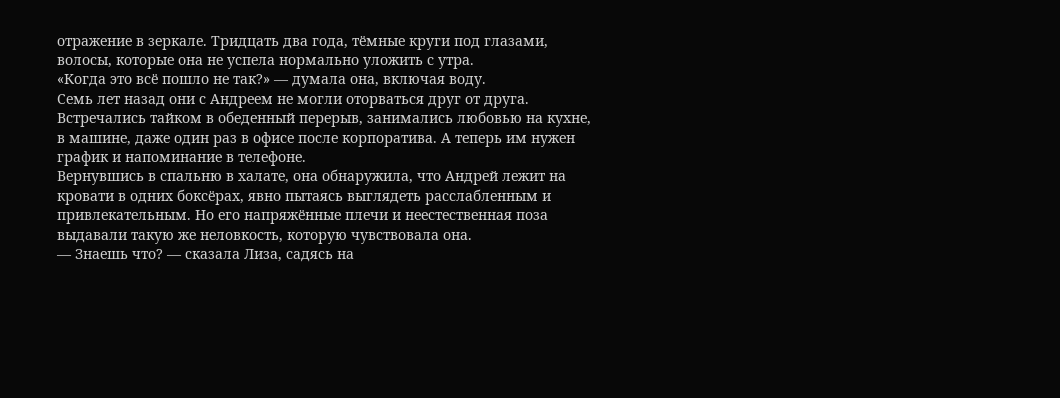отражение в зеркале. Тридцать два года, тёмные круги под глазами, волосы, которые она не успела нормально уложить с утра.
«Когда это всё пошло не так?» — думала она, включая воду.
Семь лет назад они с Андреем не могли оторваться друг от друга. Встречались тайком в обеденный перерыв, занимались любовью на кухне, в машине, даже один раз в офисе после корпоратива. А теперь им нужен график и напоминание в телефоне.
Вернувшись в спальню в халате, она обнаружила, что Андрей лежит на кровати в одних боксёрах, явно пытаясь выглядеть расслабленным и привлекательным. Но его напряжённые плечи и неестественная поза выдавали такую же неловкость, которую чувствовала она.
— Знаешь что? — сказала Лиза, садясь на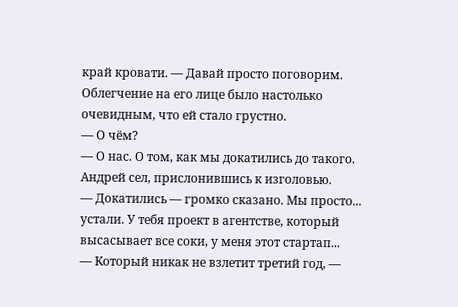край кровати. — Давай просто поговорим.
Облегчение на его лице было настолько очевидным, что ей стало грустно.
— О чём?
— О нас. О том, как мы докатились до такого.
Андрей сел, прислонившись к изголовью.
— Докатились — громко сказано. Мы просто... устали. У тебя проект в агентстве, который высасывает все соки, у меня этот стартап...
— Который никак не взлетит третий год, —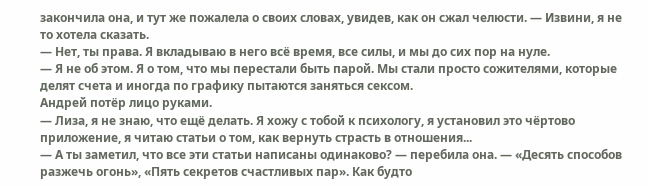закончила она, и тут же пожалела о своих словах, увидев, как он сжал челюсти. — Извини, я не то хотела сказать.
— Нет, ты права. Я вкладываю в него всё время, все силы, и мы до сих пор на нуле.
— Я не об этом. Я о том, что мы перестали быть парой. Мы стали просто сожителями, которые делят счета и иногда по графику пытаются заняться сексом.
Андрей потёр лицо руками.
— Лиза, я не знаю, что ещё делать. Я хожу с тобой к психологу, я установил это чёртово приложение, я читаю статьи о том, как вернуть страсть в отношения...
— А ты заметил, что все эти статьи написаны одинаково? — перебила она. — «Десять способов разжечь огонь», «Пять секретов счастливых пар». Как будто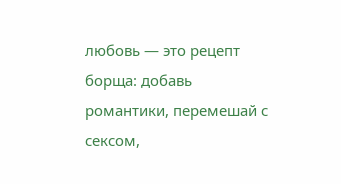любовь — это рецепт борща: добавь романтики, перемешай с сексом,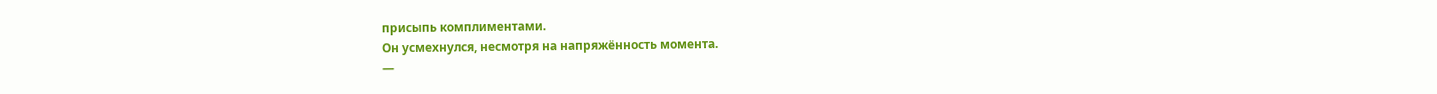присыпь комплиментами.
Он усмехнулся, несмотря на напряжённость момента.
—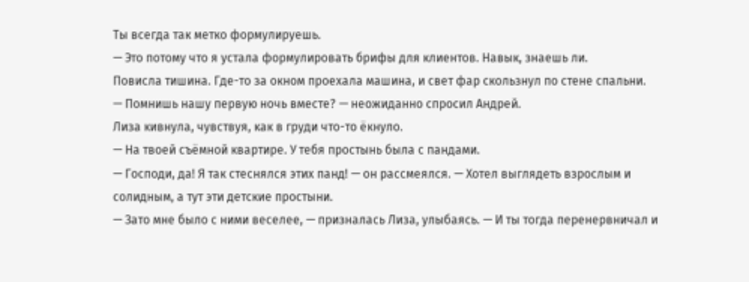Ты всегда так метко формулируешь.
— Это потому что я устала формулировать брифы для клиентов. Навык, знаешь ли.
Повисла тишина. Где-то за окном проехала машина, и свет фар скользнул по стене спальни.
— Помнишь нашу первую ночь вместе? — неожиданно спросил Андрей.
Лиза кивнула, чувствуя, как в груди что-то ёкнуло.
— На твоей съёмной квартире. У тебя простынь была с пандами.
— Господи, да! Я так стеснялся этих панд! — он рассмеялся. — Хотел выглядеть взрослым и солидным, а тут эти детские простыни.
— Зато мне было с ними веселее, — призналась Лиза, улыбаясь. — И ты тогда перенервничал и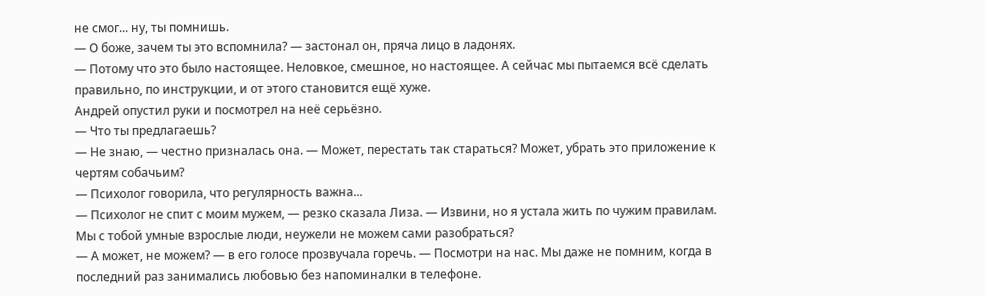не смог... ну, ты помнишь.
— О боже, зачем ты это вспомнила? — застонал он, пряча лицо в ладонях.
— Потому что это было настоящее. Неловкое, смешное, но настоящее. А сейчас мы пытаемся всё сделать правильно, по инструкции, и от этого становится ещё хуже.
Андрей опустил руки и посмотрел на неё серьёзно.
— Что ты предлагаешь?
— Не знаю, — честно призналась она. — Может, перестать так стараться? Может, убрать это приложение к чертям собачьим?
— Психолог говорила, что регулярность важна...
— Психолог не спит с моим мужем, — резко сказала Лиза. — Извини, но я устала жить по чужим правилам. Мы с тобой умные взрослые люди, неужели не можем сами разобраться?
— А может, не можем? — в его голосе прозвучала горечь. — Посмотри на нас. Мы даже не помним, когда в последний раз занимались любовью без напоминалки в телефоне.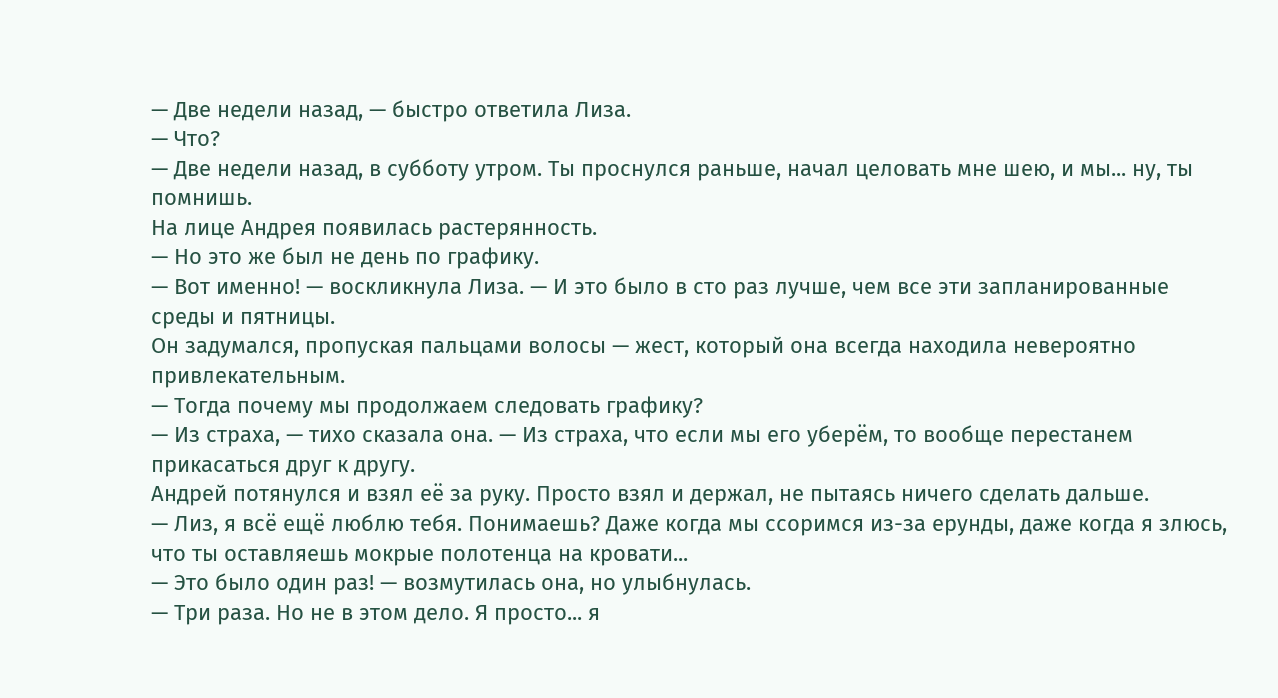— Две недели назад, — быстро ответила Лиза.
— Что?
— Две недели назад, в субботу утром. Ты проснулся раньше, начал целовать мне шею, и мы... ну, ты помнишь.
На лице Андрея появилась растерянность.
— Но это же был не день по графику.
— Вот именно! — воскликнула Лиза. — И это было в сто раз лучше, чем все эти запланированные среды и пятницы.
Он задумался, пропуская пальцами волосы — жест, который она всегда находила невероятно привлекательным.
— Тогда почему мы продолжаем следовать графику?
— Из страха, — тихо сказала она. — Из страха, что если мы его уберём, то вообще перестанем прикасаться друг к другу.
Андрей потянулся и взял её за руку. Просто взял и держал, не пытаясь ничего сделать дальше.
— Лиз, я всё ещё люблю тебя. Понимаешь? Даже когда мы ссоримся из-за ерунды, даже когда я злюсь, что ты оставляешь мокрые полотенца на кровати...
— Это было один раз! — возмутилась она, но улыбнулась.
— Три раза. Но не в этом дело. Я просто... я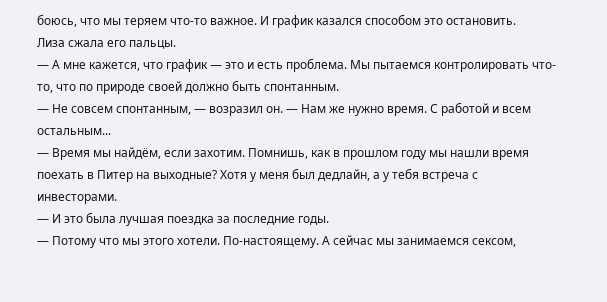боюсь, что мы теряем что-то важное. И график казался способом это остановить.
Лиза сжала его пальцы.
— А мне кажется, что график — это и есть проблема. Мы пытаемся контролировать что-то, что по природе своей должно быть спонтанным.
— Не совсем спонтанным, — возразил он. — Нам же нужно время. С работой и всем остальным...
— Время мы найдём, если захотим. Помнишь, как в прошлом году мы нашли время поехать в Питер на выходные? Хотя у меня был дедлайн, а у тебя встреча с инвесторами.
— И это была лучшая поездка за последние годы.
— Потому что мы этого хотели. По-настоящему. А сейчас мы занимаемся сексом,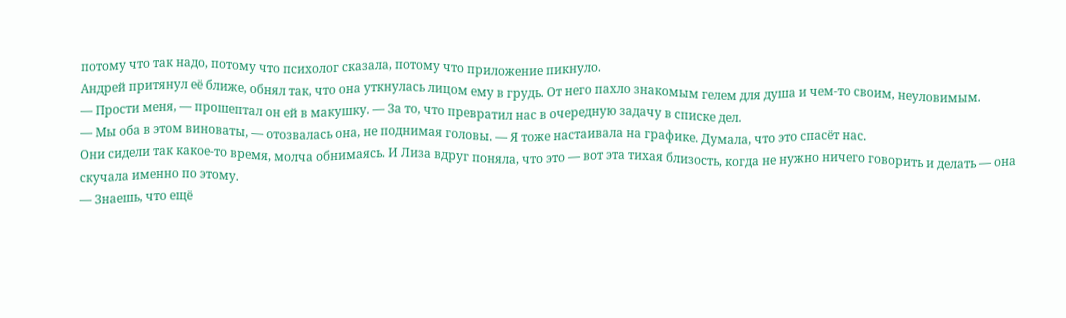потому что так надо, потому что психолог сказала, потому что приложение пикнуло.
Андрей притянул её ближе, обнял так, что она уткнулась лицом ему в грудь. От него пахло знакомым гелем для душа и чем-то своим, неуловимым.
— Прости меня, — прошептал он ей в макушку. — За то, что превратил нас в очередную задачу в списке дел.
— Мы оба в этом виноваты, — отозвалась она, не поднимая головы. — Я тоже настаивала на графике. Думала, что это спасёт нас.
Они сидели так какое-то время, молча обнимаясь. И Лиза вдруг поняла, что это — вот эта тихая близость, когда не нужно ничего говорить и делать — она скучала именно по этому.
— Знаешь, что ещё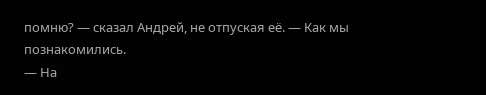помню? — сказал Андрей, не отпуская её. — Как мы познакомились.
— На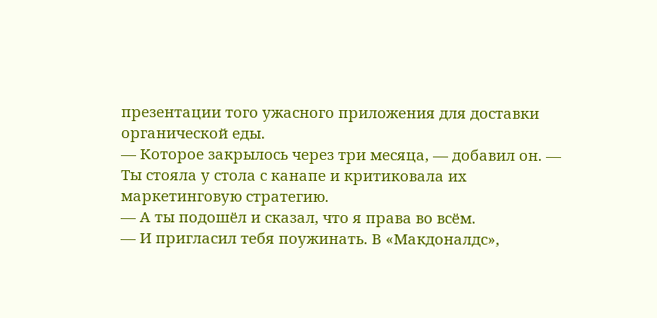презентации того ужасного приложения для доставки органической еды.
— Которое закрылось через три месяца, — добавил он. — Ты стояла у стола с канапе и критиковала их маркетинговую стратегию.
— А ты подошёл и сказал, что я права во всём.
— И пригласил тебя поужинать. В «Макдоналдс»,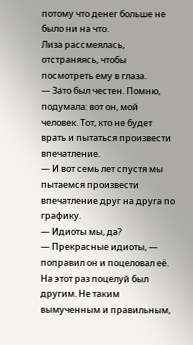потому что денег больше не было ни на что.
Лиза рассмеялась, отстраняясь, чтобы посмотреть ему в глаза.
— Зато был честен. Помню, подумала: вот он, мой человек. Тот, кто не будет врать и пытаться произвести впечатление.
— И вот семь лет спустя мы пытаемся произвести впечатление друг на друга по графику.
— Идиоты мы, да?
— Прекрасные идиоты, — поправил он и поцеловал её.
На этот раз поцелуй был другим. Не таким вымученным и правильным,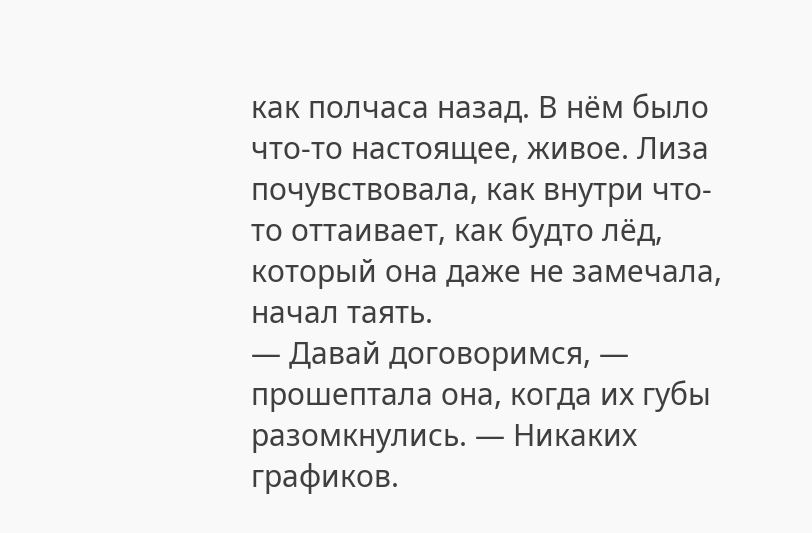как полчаса назад. В нём было что-то настоящее, живое. Лиза почувствовала, как внутри что-то оттаивает, как будто лёд, который она даже не замечала, начал таять.
— Давай договоримся, — прошептала она, когда их губы разомкнулись. — Никаких графиков.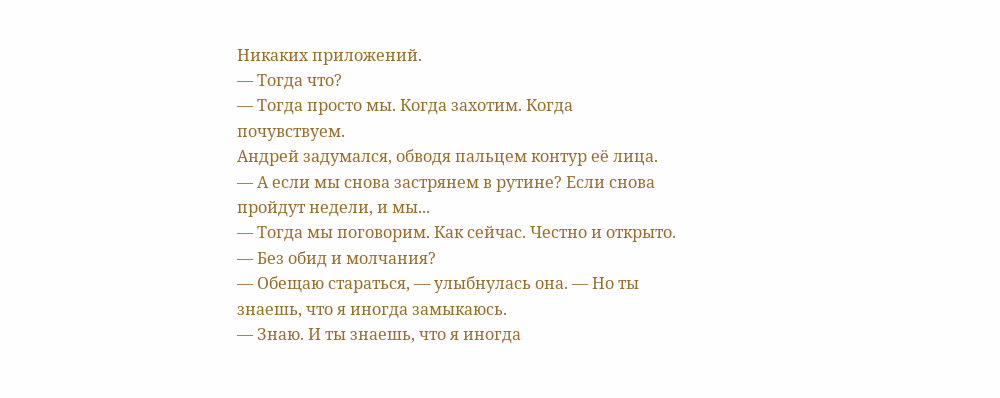Никаких приложений.
— Тогда что?
— Тогда просто мы. Когда захотим. Когда почувствуем.
Андрей задумался, обводя пальцем контур её лица.
— А если мы снова застрянем в рутине? Если снова пройдут недели, и мы...
— Тогда мы поговорим. Как сейчас. Честно и открыто.
— Без обид и молчания?
— Обещаю стараться, — улыбнулась она. — Но ты знаешь, что я иногда замыкаюсь.
— Знаю. И ты знаешь, что я иногда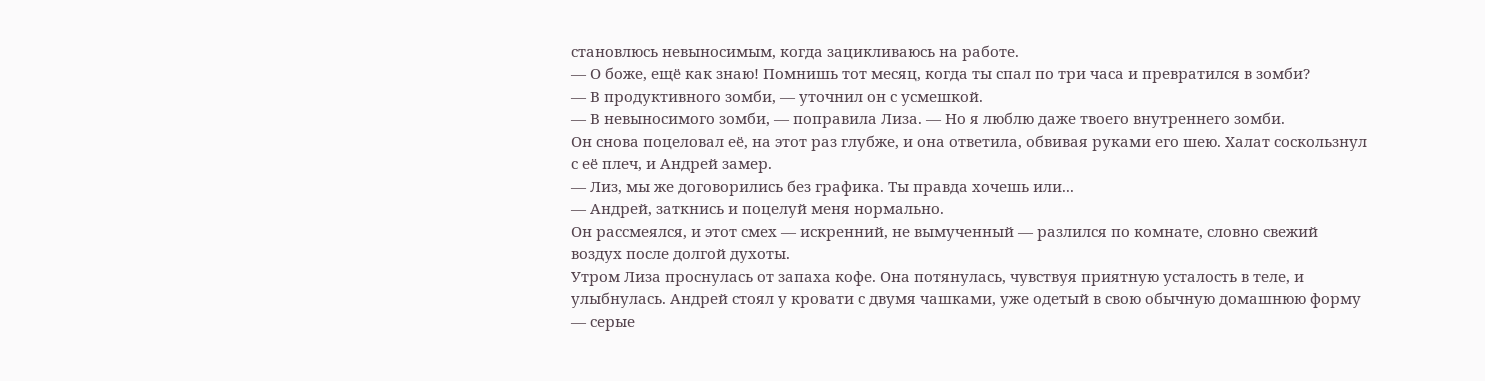становлюсь невыносимым, когда зацикливаюсь на работе.
— О боже, ещё как знаю! Помнишь тот месяц, когда ты спал по три часа и превратился в зомби?
— В продуктивного зомби, — уточнил он с усмешкой.
— В невыносимого зомби, — поправила Лиза. — Но я люблю даже твоего внутреннего зомби.
Он снова поцеловал её, на этот раз глубже, и она ответила, обвивая руками его шею. Халат соскользнул с её плеч, и Андрей замер.
— Лиз, мы же договорились без графика. Ты правда хочешь или...
— Андрей, заткнись и поцелуй меня нормально.
Он рассмеялся, и этот смех — искренний, не вымученный — разлился по комнате, словно свежий воздух после долгой духоты.
Утром Лиза проснулась от запаха кофе. Она потянулась, чувствуя приятную усталость в теле, и улыбнулась. Андрей стоял у кровати с двумя чашками, уже одетый в свою обычную домашнюю форму — серые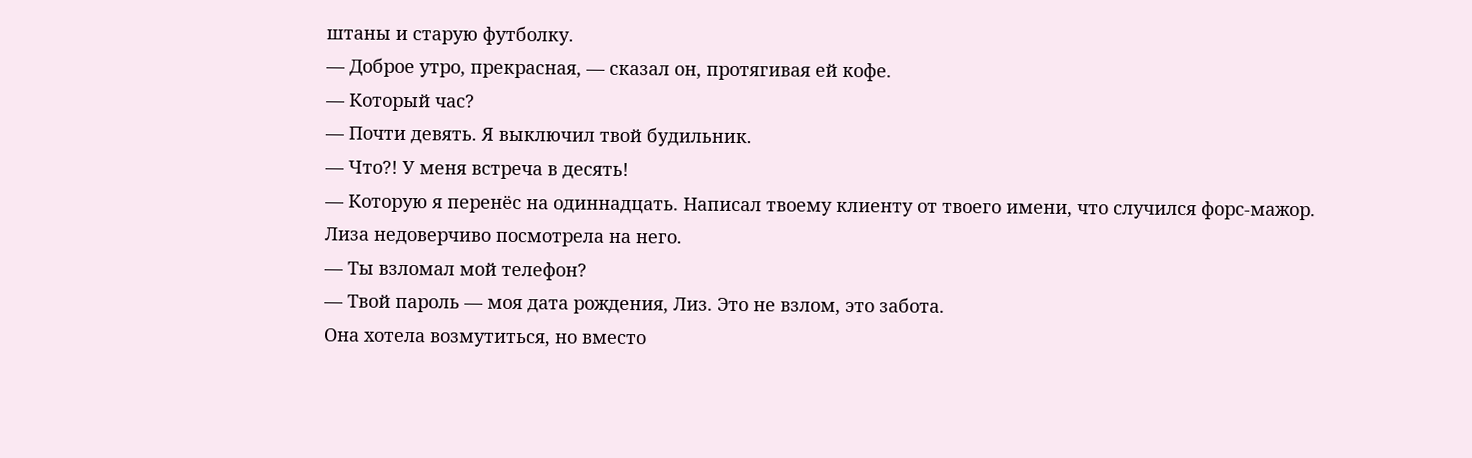штаны и старую футболку.
— Доброе утро, прекрасная, — сказал он, протягивая ей кофе.
— Который час?
— Почти девять. Я выключил твой будильник.
— Что?! У меня встреча в десять!
— Которую я перенёс на одиннадцать. Написал твоему клиенту от твоего имени, что случился форс-мажор.
Лиза недоверчиво посмотрела на него.
— Ты взломал мой телефон?
— Твой пароль — моя дата рождения, Лиз. Это не взлом, это забота.
Она хотела возмутиться, но вместо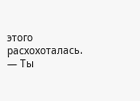этого расхохоталась.
— Ты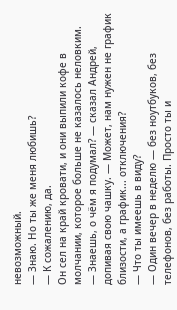невозможный.
— Знаю. Но ты же меня любишь?
— К сожалению, да.
Он сел на край кровати, и они выпили кофе в молчании, которое больше не казалось неловким.
— Знаешь, о чём я подумал? — сказал Андрей, допивая свою чашку. — Может, нам нужен не график близости, а график... отключения?
— Что ты имеешь в виду?
— Один вечер в неделю — без ноутбуков, без телефонов, без работы. Просто ты и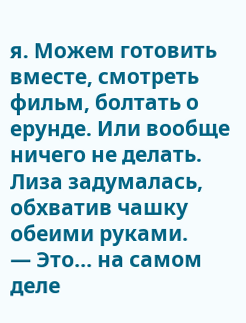я. Можем готовить вместе, смотреть фильм, болтать о ерунде. Или вообще ничего не делать.
Лиза задумалась, обхватив чашку обеими руками.
— Это... на самом деле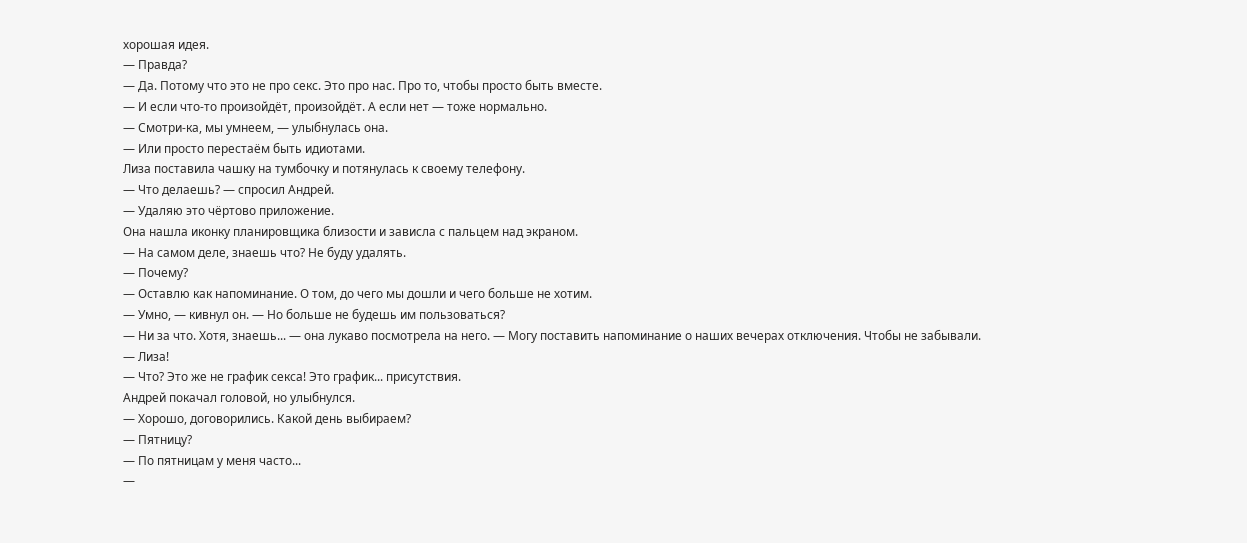хорошая идея.
— Правда?
— Да. Потому что это не про секс. Это про нас. Про то, чтобы просто быть вместе.
— И если что-то произойдёт, произойдёт. А если нет — тоже нормально.
— Смотри-ка, мы умнеем, — улыбнулась она.
— Или просто перестаём быть идиотами.
Лиза поставила чашку на тумбочку и потянулась к своему телефону.
— Что делаешь? — спросил Андрей.
— Удаляю это чёртово приложение.
Она нашла иконку планировщика близости и зависла с пальцем над экраном.
— На самом деле, знаешь что? Не буду удалять.
— Почему?
— Оставлю как напоминание. О том, до чего мы дошли и чего больше не хотим.
— Умно, — кивнул он. — Но больше не будешь им пользоваться?
— Ни за что. Хотя, знаешь... — она лукаво посмотрела на него. — Могу поставить напоминание о наших вечерах отключения. Чтобы не забывали.
— Лиза!
— Что? Это же не график секса! Это график... присутствия.
Андрей покачал головой, но улыбнулся.
— Хорошо, договорились. Какой день выбираем?
— Пятницу?
— По пятницам у меня часто...
—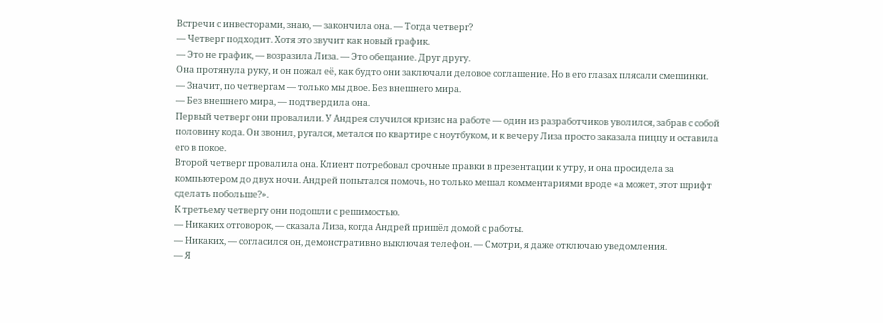Встречи с инвесторами, знаю, — закончила она. — Тогда четверг?
— Четверг подходит. Хотя это звучит как новый график.
— Это не график, — возразила Лиза. — Это обещание. Друг другу.
Она протянула руку, и он пожал её, как будто они заключали деловое соглашение. Но в его глазах плясали смешинки.
— Значит, по четвергам — только мы двое. Без внешнего мира.
— Без внешнего мира, — подтвердила она.
Первый четверг они провалили. У Андрея случился кризис на работе — один из разработчиков уволился, забрав с собой половину кода. Он звонил, ругался, метался по квартире с ноутбуком, и к вечеру Лиза просто заказала пиццу и оставила его в покое.
Второй четверг провалила она. Клиент потребовал срочные правки в презентации к утру, и она просидела за компьютером до двух ночи. Андрей попытался помочь, но только мешал комментариями вроде «а может, этот шрифт сделать побольше?».
К третьему четвергу они подошли с решимостью.
— Никаких отговорок, — сказала Лиза, когда Андрей пришёл домой с работы.
— Никаких, — согласился он, демонстративно выключая телефон. — Смотри, я даже отключаю уведомления.
— Я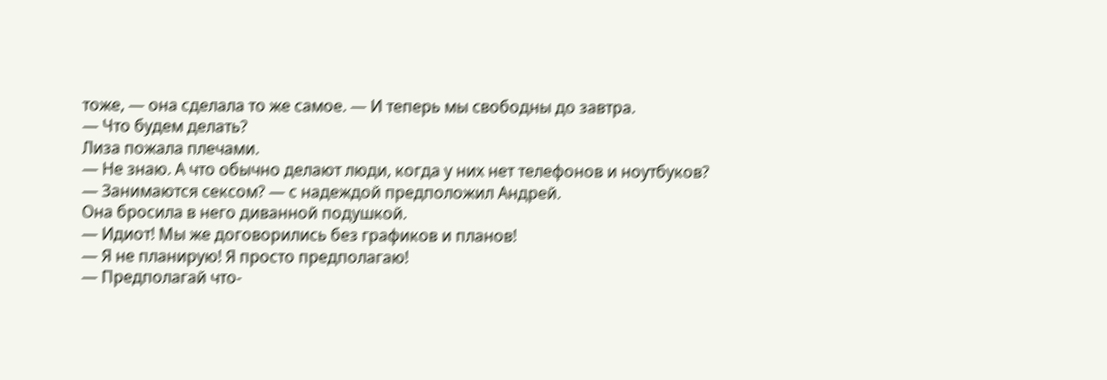тоже, — она сделала то же самое. — И теперь мы свободны до завтра.
— Что будем делать?
Лиза пожала плечами.
— Не знаю. А что обычно делают люди, когда у них нет телефонов и ноутбуков?
— Занимаются сексом? — с надеждой предположил Андрей.
Она бросила в него диванной подушкой.
— Идиот! Мы же договорились без графиков и планов!
— Я не планирую! Я просто предполагаю!
— Предполагай что-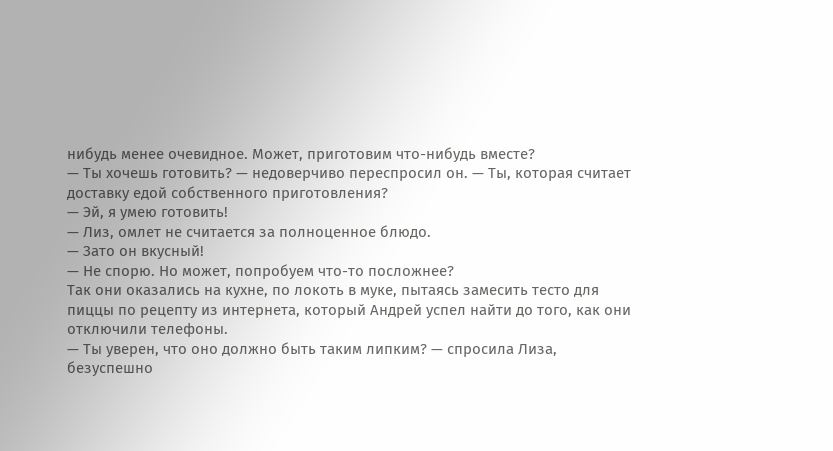нибудь менее очевидное. Может, приготовим что-нибудь вместе?
— Ты хочешь готовить? — недоверчиво переспросил он. — Ты, которая считает доставку едой собственного приготовления?
— Эй, я умею готовить!
— Лиз, омлет не считается за полноценное блюдо.
— Зато он вкусный!
— Не спорю. Но может, попробуем что-то посложнее?
Так они оказались на кухне, по локоть в муке, пытаясь замесить тесто для пиццы по рецепту из интернета, который Андрей успел найти до того, как они отключили телефоны.
— Ты уверен, что оно должно быть таким липким? — спросила Лиза, безуспешно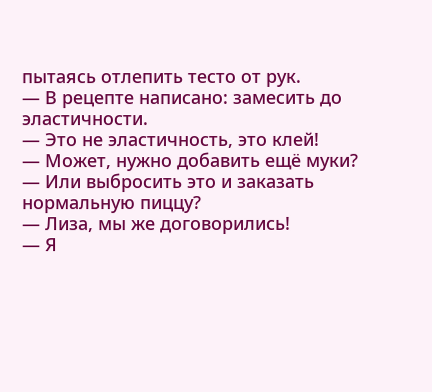пытаясь отлепить тесто от рук.
— В рецепте написано: замесить до эластичности.
— Это не эластичность, это клей!
— Может, нужно добавить ещё муки?
— Или выбросить это и заказать нормальную пиццу?
— Лиза, мы же договорились!
— Я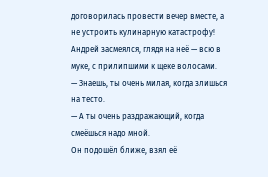договорилась провести вечер вместе, а не устроить кулинарную катастрофу!
Андрей засмеялся, глядя на неё — всю в муке, с прилипшими к щеке волосами.
— Знаешь, ты очень милая, когда злишься на тесто.
— А ты очень раздражающий, когда смеёшься надо мной.
Он подошёл ближе, взял её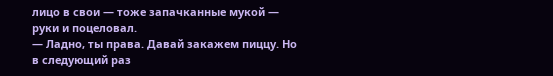лицо в свои — тоже запачканные мукой — руки и поцеловал.
— Ладно, ты права. Давай закажем пиццу. Но в следующий раз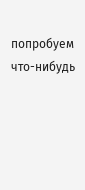попробуем что-нибудь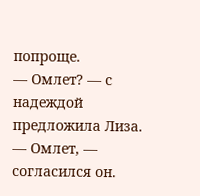попроще.
— Омлет? — с надеждой предложила Лиза.
— Омлет, — согласился он.